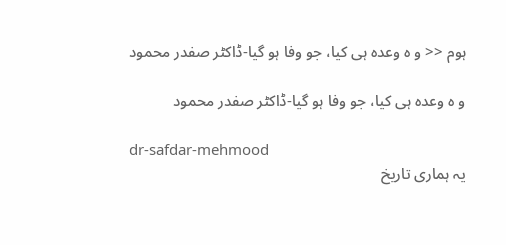ہوم << و ہ وعدہ ہی کیا، جو وفا ہو گیا-ڈاکٹر صفدر محمود

و ہ وعدہ ہی کیا، جو وفا ہو گیا-ڈاکٹر صفدر محمود

dr-safdar-mehmood
یہ ہماری تاریخ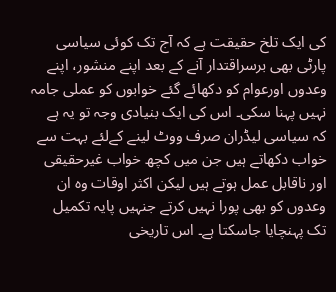کی ایک تلخ حقیقت ہے کہ آج تک کوئی سیاسی پارٹی بھی برسراقتدار آنے کے بعد اپنے منشور، اپنے وعدوں اورعوام کو دکھائے گئے خوابوں کو عملی جامہ نہیں پہنا سکی۔ اس کی ایک بنیادی وجہ تو یہ ہے کہ سیاسی لیڈران صرف ووٹ لینے کےلئے بہت سے خواب دکھاتے ہیں جن میں کچھ خواب غیرحقیقی اور ناقابل عمل ہوتے ہیں لیکن اکثر اوقات وہ ان وعدوں کو بھی پورا نہیں کرتے جنہیں پایہ تکمیل تک پہنچایا جاسکتا ہے۔ اس تاریخی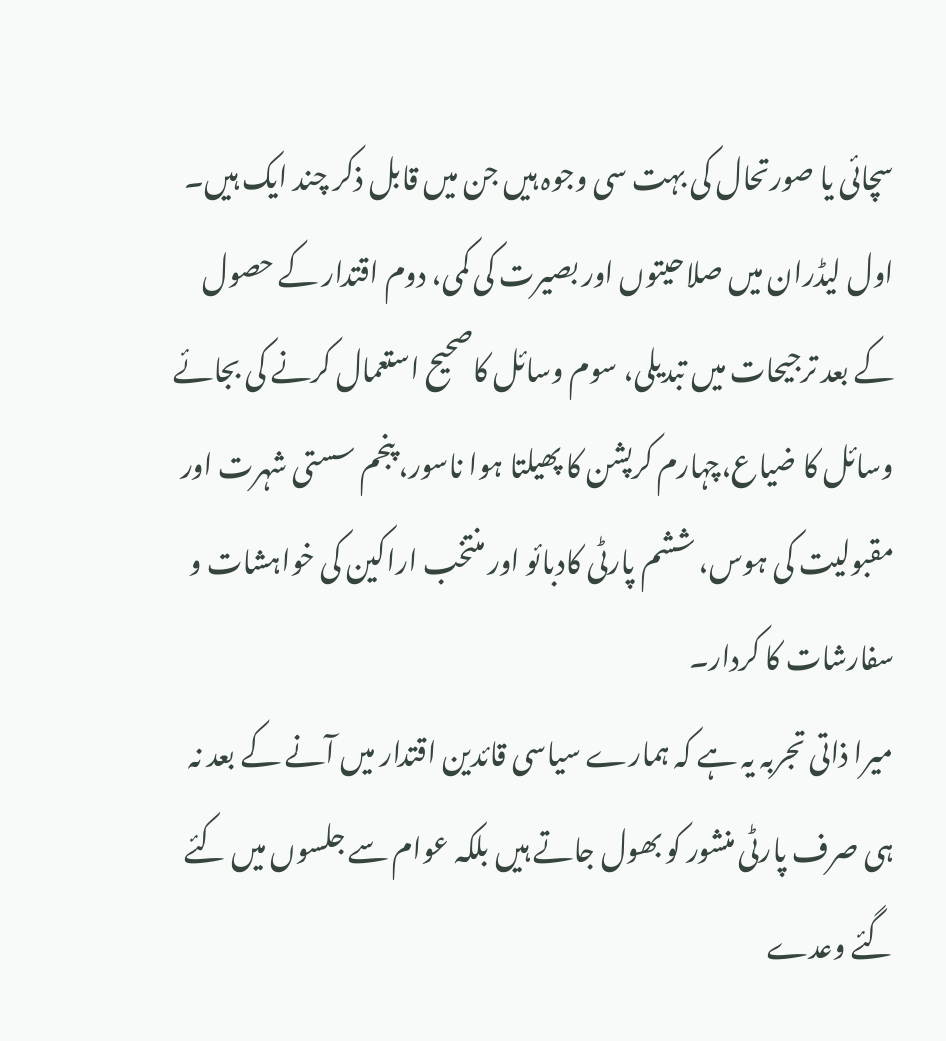سچائی یا صورتحال کی بہت سی وجوہ ہیں جن میں قابل ذکر چند ایک ہیں۔ اول لیڈران میں صلاحیتوں اور بصیرت کی کمی، دوم اقتدار کے حصول کے بعد ترجیحات میں تبدیلی، سوم وسائل کاصحیح استعمال کرنے کی بجائے وسائل کا ضیاع،چہارم کرپشن کا پھیلتا ہوا ناسور، پنجم سستی شہرت اور مقبولیت کی ہوس، ششم پارٹی کادبائو اور منتخب اراکین کی خواہشات و سفارشات کا کردار۔
میرا ذاتی تجربہ یہ ہے کہ ہمارے سیاسی قائدین اقتدار میں آنے کے بعد نہ ہی صرف پارٹی منشور کو بھول جاتے ہیں بلکہ عوام سے جلسوں میں کئے گئے وعدے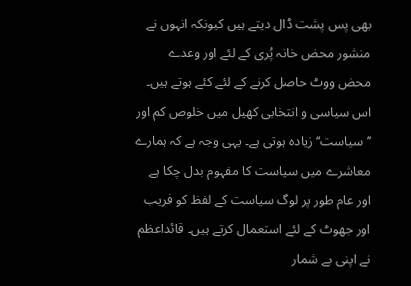بھی پس پشت ڈال دیتے ہیں کیونکہ انہوں نے منشور محض خانہ پُری کے لئے اور وعدے محض ووٹ حاصل کرنے کے لئے کئے ہوتے ہیں۔ اس سیاسی و انتخابی کھیل میں خلوص کم اور ’’سیاست‘‘ زیادہ ہوتی ہے۔ یہی وجہ ہے کہ ہمارے معاشرے میں سیاست کا مفہوم بدل چکا ہے اور عام طور پر لوگ سیاست کے لفظ کو فریب اور جھوٹ کے لئے استعمال کرتے ہیں۔ قائداعظم نے اپنی بے شمار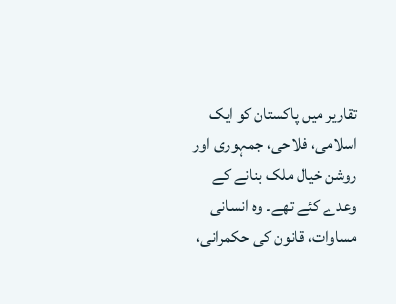تقاریر میں پاکستان کو ایک اسلامی، فلاحی، جمہوری اور روشن خیال ملک بنانے کے وعدے کئے تھے۔ وہ انسانی مساوات، قانون کی حکمرانی،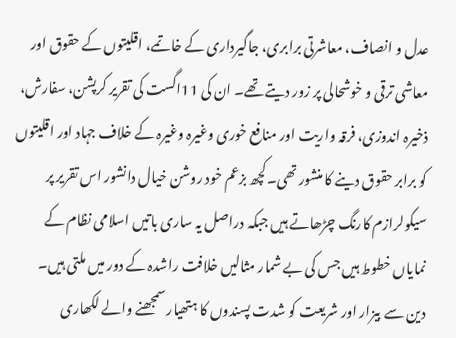عدل و انصاف، معاشرتی برابری، جاگیرداری کے خاتمے، اقلیتوں کے حقوق اور معاشی ترقی و خوشحالی پر زور دیتے تھے۔ ان کی 11اگست کی تقریر کرپشن، سفارش، ذخیرہ اندوزی، فرقہ واریت اور منافع خوری وغیرہ وغیرہ کے خلاف جہاد اور اقلیتوں کو برابر حقوق دینے کا منشور تھی۔کچھ بزعم خود روشن خیال دانشور اس تقریر پر سیکولرازم کارنگ چڑھاتے ہیں جبکہ دراصل یہ ساری باتیں اسلامی نظام کے نمایاں خطوط ہیں جس کی بے شمار مثالیں خلافت راشدہ کے دور میں ملتی ہیں۔ دین سے بیزار اور شریعت کو شدت پسندوں کا ہتھیار سمجھنے والے لکھاری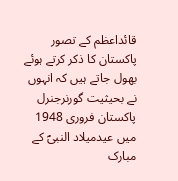قائداعظم کے تصور پاکستان کا ذکر کرتے ہوئے بھول جاتے ہیں کہ انہوں نے بحیثیت گورنرجنرل پاکستان فروری 1948 میں عیدمیلاد النبیؐ کے مبارک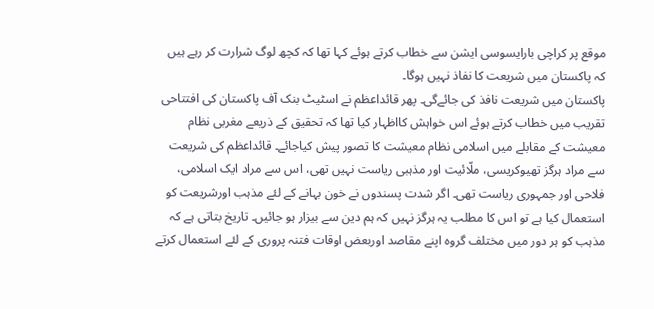موقع پر کراچی بارایسوسی ایشن سے خطاب کرتے ہوئے کہا تھا کہ کچھ لوگ شرارت کر رہے ہیں کہ پاکستان میں شریعت کا نفاذ نہیں ہوگا۔
پاکستان میں شریعت نافذ کی جائےگی۔ پھر قائداعظم نے اسٹیٹ بنک آف پاکستان کی افتتاحی تقریب میں خطاب کرتے ہوئے اس خواہش کااظہار کیا تھا کہ تحقیق کے ذریعے مغربی نظام معیشت کے مقابلے میں اسلامی نظام معیشت کا تصور پیش کیاجائے۔ قائداعظم کی شریعت سے مراد ہرگز تھیوکریسی، ملّائیت اور مذہبی ریاست نہیں تھی، اس سے مراد ایک اسلامی، فلاحی اور جمہوری ریاست تھی۔ اگر شدت پسندوں نے خون بہانے کے لئے مذہب اورشریعت کو استعمال کیا ہے تو اس کا مطلب یہ ہرگز نہیں کہ ہم دین سے بیزار ہو جائیں۔ تاریخ بتاتی ہے کہ مذہب کو ہر دور میں مختلف گروہ اپنے مقاصد اوربعض اوقات فتنہ پروری کے لئے استعمال کرتے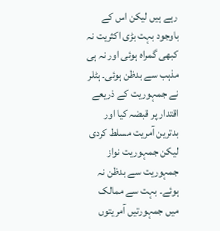رہے ہیں لیکن اس کے باوجود بہت بڑی اکثریت نہ کبھی گمراہ ہوئی اور نہ ہی مذہب سے بدظن ہوئی۔ ہٹلر نے جمہوریت کے ذریعے اقتدار پر قبضہ کیا اور بدترین آمریت مسلط کردی لیکن جمہوریت نواز جمہوریت سے بدظن نہ ہوئے۔ بہت سے ممالک میں جمہورتیں آمریتوں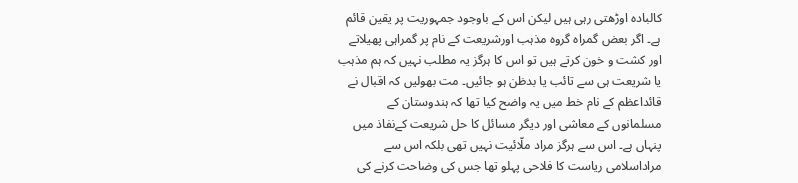کالبادہ اوڑھتی رہی ہیں لیکن اس کے باوجود جمہوریت پر یقین قائم ہے۔ اگر بعض گمراہ گروہ مذہب اورشریعت کے نام پر گمراہی پھیلاتے اور کشت و خون کرتے ہیں تو اس کا ہرگز یہ مطلب نہیں کہ ہم مذہب یا شریعت ہی سے تائب یا بدظن ہو جائیں۔ مت بھولیں کہ اقبال نے قائداعظم کے نام خط میں یہ واضح کیا تھا کہ ہندوستان کے مسلمانوں کے معاشی اور دیگر مسائل کا حل شریعت کےنفاذ میں پنہاں ہے۔ اس سے ہرگز مراد ملّائیت نہیں تھی بلکہ اس سے مراداسلامی ریاست کا فلاحی پہلو تھا جس کی وضاحت کرنے کی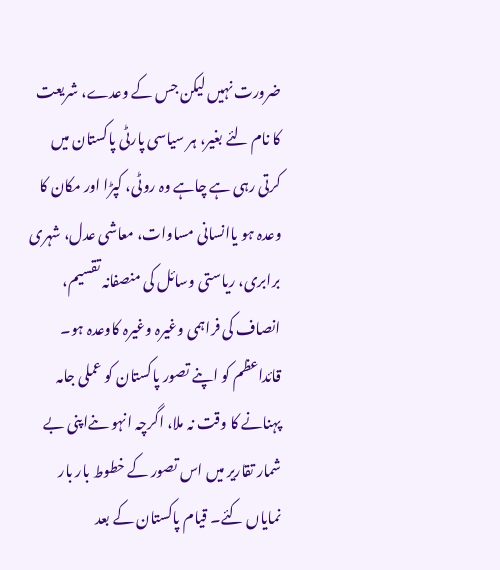ضرورت نہیں لیکن جس کے وعدے، شریعت کا نام لئے بغیر، ہر سیاسی پارٹی پاکستان میں کرتی رہی ہے چاہے وہ روٹی، کپڑا اور مکان کا وعدہ ہو یاانسانی مساوات، معاشی عدل، شہری برابری، ریاستی وسائل کی منصفانہ تقسیم، انصاف کی فراہمی وغیرہ وغیرہ کاوعدہ ہو۔
قائداعظم کو اپنے تصور پاکستان کو عملی جامہ پہنانے کا وقت نہ ملا، اگرچہ انہو ںنےاپنی بے شمار تقاریر میں اس تصور کے خطوط بار بار نمایاں کئے۔ قیام پاکستان کے بعد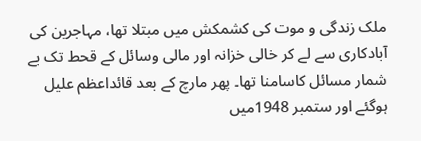ملک زندگی و موت کی کشمکش میں مبتلا تھا، مہاجرین کی آبادکاری سے لے کر خالی خزانہ اور مالی وسائل کے قحط تک بے شمار مسائل کاسامنا تھا۔ پھر مارچ کے بعد قائداعظم علیل ہوگئے اور ستمبر 1948میں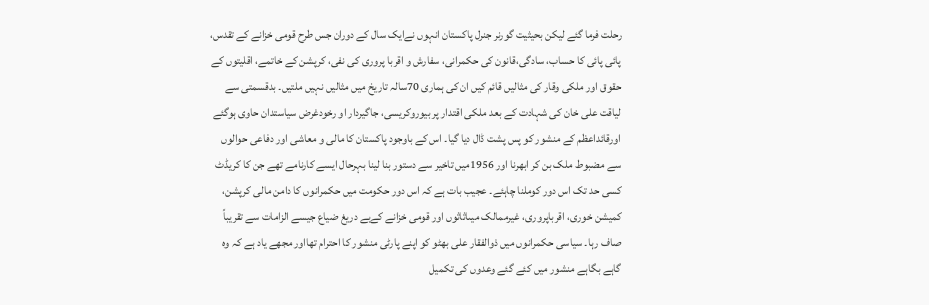رحلت فرما گئے لیکن بحیثیت گورنر جنرل پاکستان انہوں نےایک سال کے دوران جس طرح قومی خزانے کے تقدس، پائی پائی کا حساب، سادگی،قانون کی حکمرانی، سفارش و اقربا پروری کی نفی، کرپشن کے خاتمے، اقلیتوں کے حقوق اور ملکی وقار کی مثالیں قائم کیں ان کی ہماری 70سالہ تاریخ میں مثالیں نہیں ملتیں۔ بدقسمتی سے لیاقت علی خان کی شہادت کے بعد ملکی اقتدار پر بیوروکریسی، جاگیردار او رخودغرض سیاستدان حاوی ہوگئے اورقائداعظم کے منشور کو پس پشت ڈال دیا گیا۔ اس کے باوجود پاکستان کا مالی و معاشی اور دفاعی حوالوں سے مضبوط ملک بن کر ابھرنا اور 1956میں تاخیر سے دستور بنا لینا بہرحال ایسے کارنامے تھے جن کا کریڈٹ کسی حد تک اس دور کوملنا چاہئے۔ عجیب بات ہے کہ اس دور حکومت میں حکمرانوں کا دامن مالی کرپشن، کمیشن خوری، اقرباپروری، غیرممالک میںاثاثوں اور قومی خزانے کےبے دریغ ضیاع جیسے الزامات سے تقریباً صاف رہا۔ سیاسی حکمرانوں میں ذوالفقار علی بھٹو کو اپنے پارٹی منشور کا احترام تھااور مجھے یاد ہے کہ وہ گاہے بگاہے منشور میں کئے گئے وعدوں کی تکمیل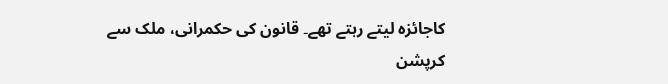کاجائزہ لیتے رہتے تھے۔ قانون کی حکمرانی، ملک سے کرپشن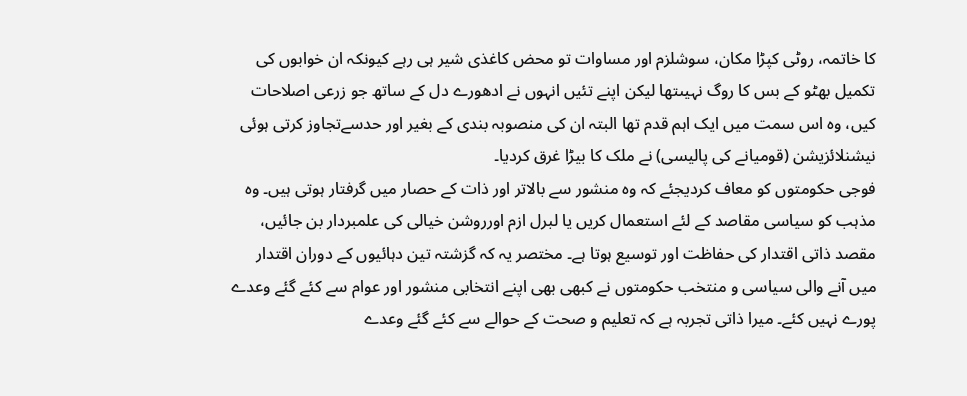کا خاتمہ، روٹی کپڑا مکان، سوشلزم اور مساوات تو محض کاغذی شیر ہی رہے کیونکہ ان خوابوں کی تکمیل بھٹو کے بس کا روگ نہیںتھا لیکن اپنے تئیں انہوں نے ادھورے دل کے ساتھ جو زرعی اصلاحات کیں، وہ اس سمت میں ایک اہم قدم تھا البتہ ان کی منصوبہ بندی کے بغیر اور حدسےتجاوز کرتی ہوئی نیشنلائزیشن (قومیانے کی پالیسی) نے ملک کا بیڑا غرق کردیا۔
فوجی حکومتوں کو معاف کردیجئے کہ وہ منشور سے بالاتر اور ذات کے حصار میں گرفتار ہوتی ہیں۔ وہ مذہب کو سیاسی مقاصد کے لئے استعمال کریں یا لبرل ازم اورروشن خیالی کی علمبردار بن جائیں، مقصد ذاتی اقتدار کی حفاظت اور توسیع ہوتا ہے۔ مختصر یہ کہ گزشتہ تین دہائیوں کے دوران اقتدار میں آنے والی سیاسی و منتخب حکومتوں نے کبھی بھی اپنے انتخابی منشور اور عوام سے کئے گئے وعدے پورے نہیں کئے۔ میرا ذاتی تجربہ ہے کہ تعلیم و صحت کے حوالے سے کئے گئے وعدے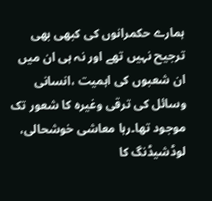ہمارے حکمرانوں کی کبھی بھی ترجیح نہیں تھے اور نہ ہی ان میں ان شعبوں کی اہمیت ،انسانی وسائل کی ترقی وغیرہ کا شعور تک موجود تھا۔رہا معاشی خوشحالی، لوڈشیڈنگ کا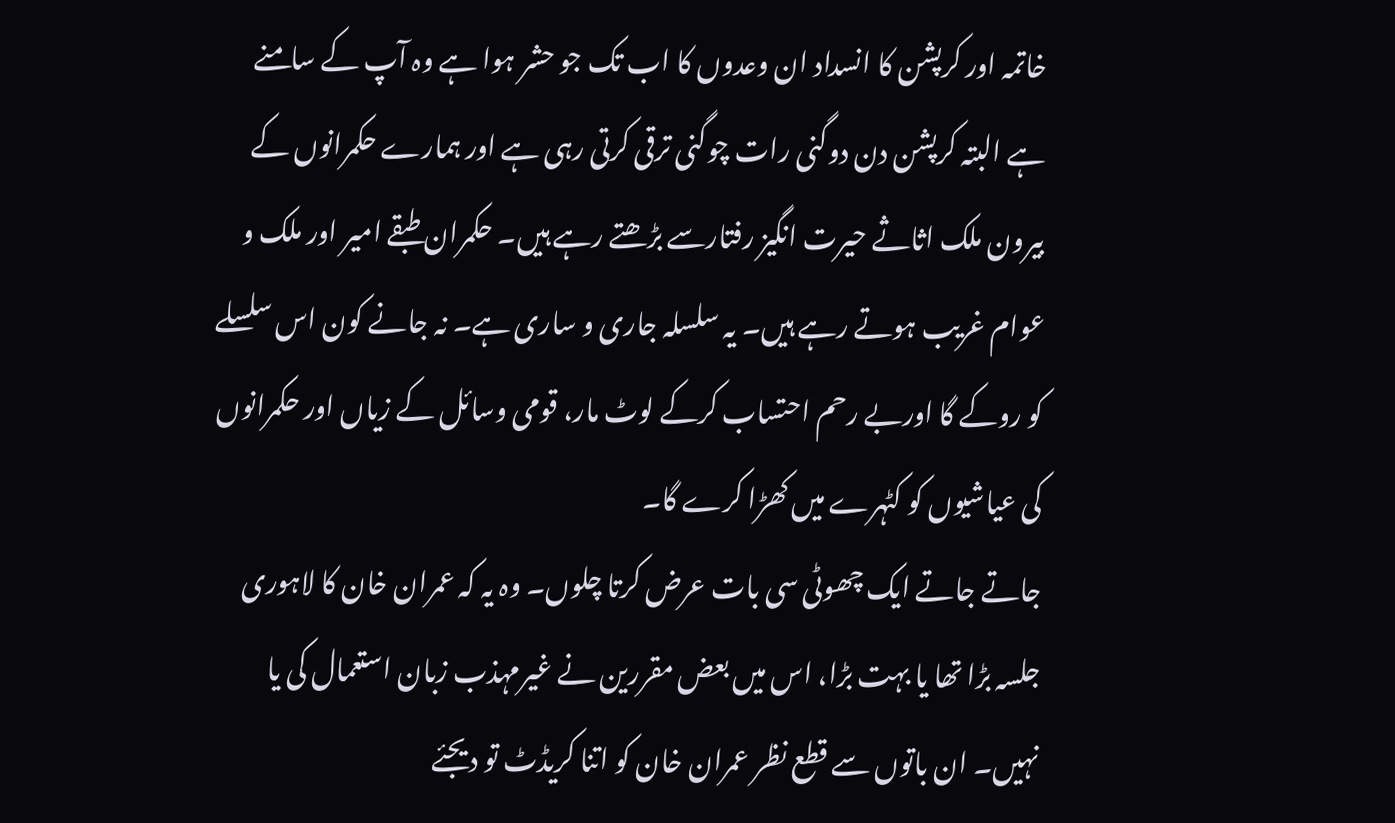خاتمہ اور کرپشن کا انسداد ان وعدوں کا اب تک جو حشر ہوا ہے وہ آپ کے سامنے ہے البتہ کرپشن دن دوگنی رات چوگنی ترقی کرتی رہی ہے اور ہمارے حکمرانوں کے بیرون ملک اثاثے حیرت انگیز رفتارسے بڑھتے رہے ہیں۔ حکمران طبقے امیر اور ملک و عوام غریب ہوتے رہے ہیں۔ یہ سلسلہ جاری و ساری ہے۔ نہ جانے کون اس سلسلے کو روکے گا اوربے رحم احتساب کرکے لوٹ مار، قومی وسائل کے زیاں اور حکمرانوں کی عیاشیوں کو کٹہرے میں کھڑا کرے گا۔
جاتے جاتے ایک چھوٹی سی بات عرض کرتا چلوں۔ وہ یہ کہ عمران خان کا لاہوری جلسہ بڑا تھا یا بہت بڑا، اس میں بعض مقررین نے غیرمہذب زبان استعمال کی یا نہیں۔ ان باتوں سے قطع نظر عمران خان کو اتنا کریڈٹ تو دیجئے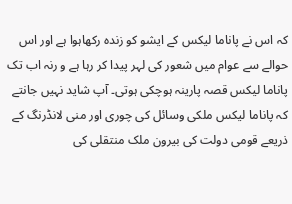کہ اس نے پاناما لیکس کے ایشو کو زندہ رکھاہوا ہے اور اس حوالے سے عوام میں شعور کی لہر پیدا کر رہا ہے و رنہ اب تک پاناما لیکس قصہ پارینہ ہوچکی ہوتی۔ آپ شاید نہیں جانتے کہ پاناما لیکس ملکی وسائل کی چوری اور منی لانڈرنگ کے ذریعے قومی دولت کی بیرون ملک منتقلی کی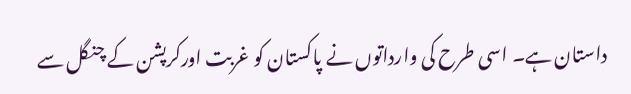داستان ہے۔ اسی طرح کی وارداتوں نے پاکستان کو غربت اورکرپشن کے چنگل سے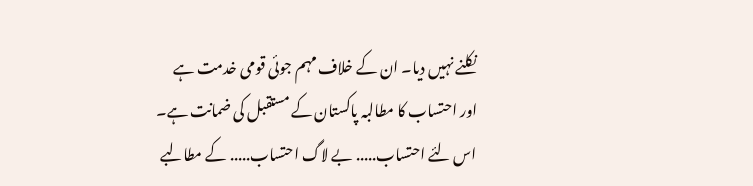نکلنے نہیں دیا۔ ان کے خلاف مہم جوئی قومی خدمت ہے اور احتساب کا مطالبہ پاکستان کے مستقبل کی ضمانت ہے۔ اس لئے احتساب..... بے لاگ احتساب..... کے مطالبے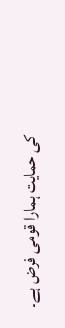کی حمایت ہمارا قومی فرض ہے۔